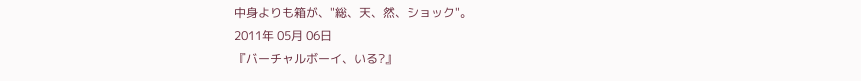中身よりも箱が、"総、天、然、ショック"。
2011年 05月 06日
『バーチャルボーイ、いる?』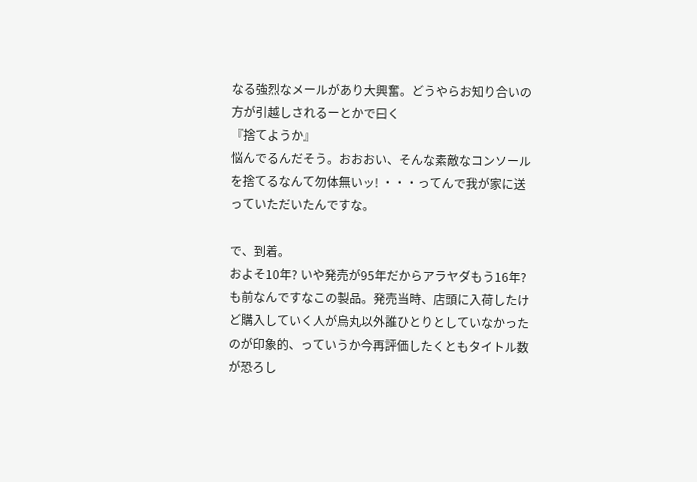なる強烈なメールがあり大興奮。どうやらお知り合いの方が引越しされるーとかで曰く
『捨てようか』
悩んでるんだそう。おおおい、そんな素敵なコンソールを捨てるなんて勿体無いッ! ・・・ってんで我が家に送っていただいたんですな。

で、到着。
およそ10年? いや発売が95年だからアラヤダもう16年? も前なんですなこの製品。発売当時、店頭に入荷したけど購入していく人が烏丸以外誰ひとりとしていなかったのが印象的、っていうか今再評価したくともタイトル数が恐ろし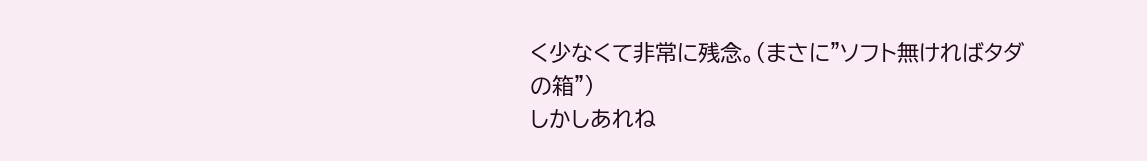く少なくて非常に残念。(まさに"ソフト無ければタダの箱")
しかしあれね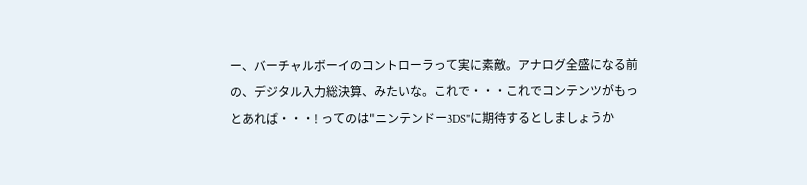ー、バーチャルボーイのコントローラって実に素敵。アナログ全盛になる前の、デジタル入力総決算、みたいな。これで・・・これでコンテンツがもっとあれば・・・! ってのは"ニンテンドー3DS"に期待するとしましょうか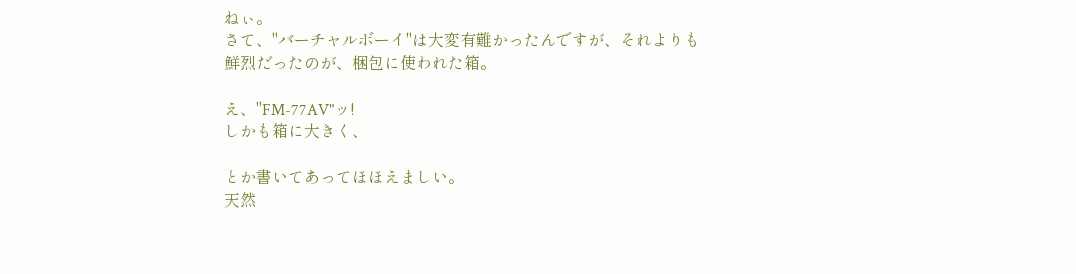ねぃ。
さて、"バーチャルボーイ"は大変有難かったんですが、それよりも鮮烈だったのが、梱包に使われた箱。

え、"FM-77AV"ッ!
しかも箱に大きく、

とか書いてあってほほえましい。
天然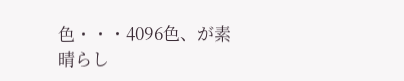色・・・4096色、が素晴らし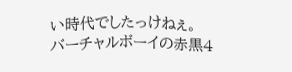い時代でしたっけねぇ。
バーチャルボーイの赤黒4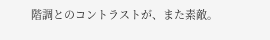階調とのコントラストが、また素敵。